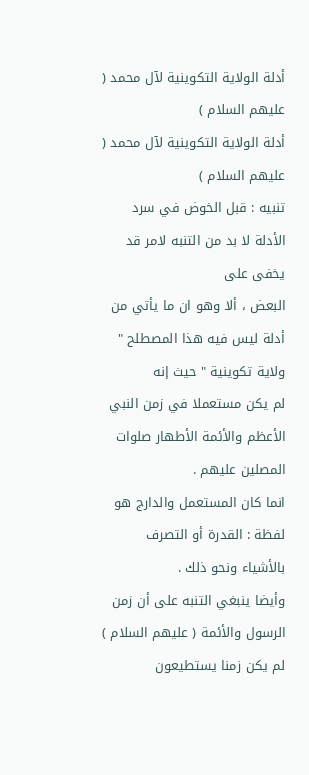أدلة الولاية التكوينية لآل محمد ( عليهم السلام )
أدلة الولاية التكوينية لآل محمد ( عليهم السلام )
تنبيه : قبل الخوض في سرد الأدلة لا بد من التنبه لامر قد يخفى على
البعض ، ألا وهو ان ما يأتي من أدلة ليس فيه هذا المصطلح " ولاية تكوينية " حيث إنه
لم يكن مستعملا في زمن النبي الأعظم والأئمة الأطهار صلوات المصلين عليهم .
انما كان المستعمل والدارج هو لفظة : القدرة أو التصرف بالأشياء ونحو ذلك .
وأيضا ينبغي التنبه على أن زمن الرسول والأئمة ( عليهم السلام ) لم يكن زمنا يستطيعون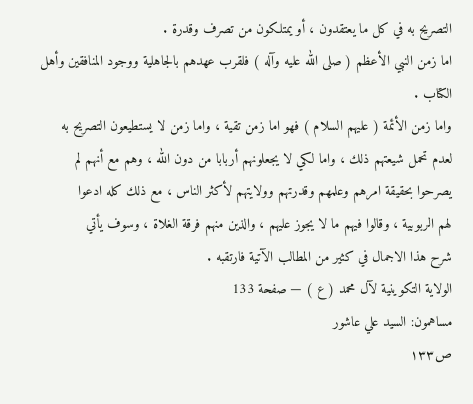التصريح به في كل ما يعتقدون ، أو يمتلكون من تصرف وقدرة .
اما زمن النبي الأعظم ( صلى الله عليه وآله ) فلقرب عهدهم بالجاهلية ووجود المنافقين وأهل
الكتاب .
واما زمن الأئمة ( عليهم السلام ) فهو اما زمن تقية ، واما زمن لا يستطيعون التصريح به
لعدم تحمل شيعتهم ذلك ، واما لكي لا يجعلونهم أربابا من دون الله ، وهم مع أنهم لم
يصرحوا بحقيقة امرهم وعلمهم وقدرتهم وولايتهم لأكثر الناس ، مع ذلك كله ادعوا
لهم الربوبية ، وقالوا فيهم ما لا يجوز عليهم ، والذين منهم فرقة الغلاة ، وسوف يأتي
شرح هذا الاجمال في كثير من المطالب الآتية فارتقبه .
الولاية التكوينية لآل محمد ( ع ) — صفحة 133
مساهمون: السيد علي عاشور
ص١٣٣